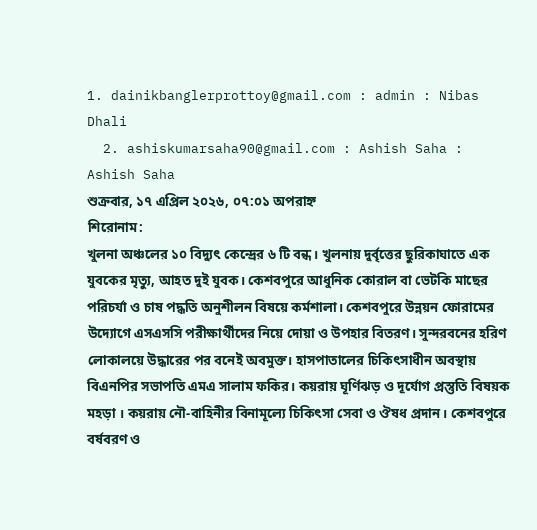1. dainikbanglerprottoy@gmail.com : admin : Nibas Dhali
  2. ashiskumarsaha90@gmail.com : Ashish Saha : Ashish Saha
শুক্রবার, ১৭ এপ্রিল ২০২৬, ০৭:০১ অপরাহ্ন
শিরোনাম:
খুলনা অঞ্চলের ১০ বিদ্যুৎ কেন্দ্রের ৬ টি বন্ধ। খুলনায় দুর্বৃত্তের ছুরিকাঘাতে এক যুবকের মৃত্যু, আহত দুই যুবক। কেশবপুরে আধুনিক কোরাল বা ভেটকি মাছের পরিচর্যা ও চাষ পদ্ধতি অনুশীলন বিষয়ে কর্মশালা। কেশবপুরে উন্নয়ন ফোরামের উদ্যোগে এসএসসি পরীক্ষার্থীদের নিয়ে দোয়া ও উপহার বিতরণ। সুন্দরবনের হরিণ লোকালয়ে উদ্ধারের পর বনেই অবমুক্ত। হাসপাতালের চিকিৎসাধীন অবস্থায় বিএনপির সভাপতি এমএ সালাম ফকির। কয়রায় ঘূর্ণিঝড় ও দূর্যোগ প্রস্তুতি বিষয়ক মহড়া । কয়রায় নৌ-বাহিনীর বিনামূল্যে চিকিৎসা সেবা ও ঔষধ প্রদান। কেশবপুরে বর্ষবরণ ও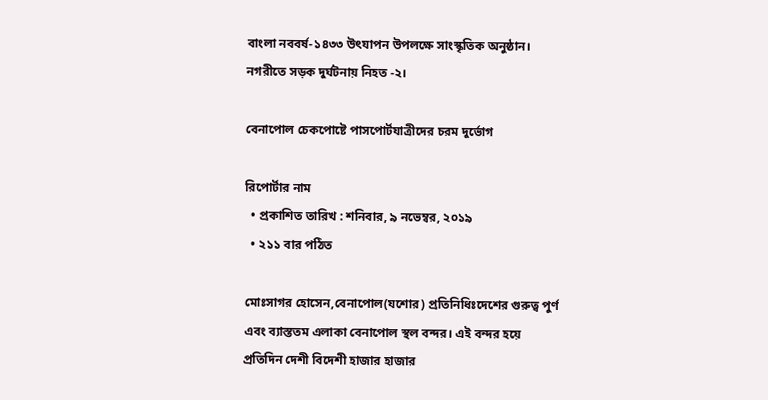বাংলা নববর্ষ-১৪৩৩ উৎযাপন উপলক্ষে সাংস্কৃতিক অনুষ্ঠান। নগরীতে সড়ক দুর্ঘটনায় নিহত -২।

বেনাপোল চেকপোষ্টে পাসপোর্টযাত্রীদের চরম দুর্ভোগ

রিপোর্টার নাম
  • প্রকাশিত তারিখ : শনিবার, ৯ নভেম্বর, ২০১৯
  • ২১১ বার পঠিত

মোঃসাগর হোসেন,বেনাপোল(যশোর) প্রতিনিধিঃদেশের গুরুত্ব পুর্ণ এবং ব্যাস্ততম এলাকা বেনাপোল স্থল বন্দর। এই বন্দর হয়ে প্রতিদিন দেশী বিদেশী হাজার হাজার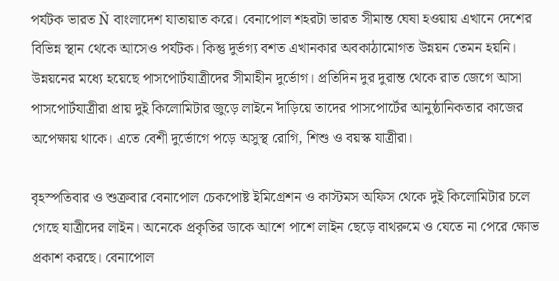পর্যটক ভারত Ñ বাংলাদেশ যাতায়াত করে। বেনাপোল শহরটা ভারত সীমান্ত ঘেষা হওয়ায় এখানে দেশের বিভিন্ন স্থান থেকে আসেও পর্যটক। কিন্তু দুর্ভগ্য বশত এখানকার অবকাঠামোগত উন্নয়ন তেমন হয়নি। উন্নয়নের মধ্যে হয়েছে পাসপোর্টযাত্রীদের সীমাহীন দুর্ভোগ। প্রতিদিন দুর দুরান্ত থেকে রাত জেগে আসা পাসপোর্টযাত্রীরা প্রায় দুই কিলোমিটার জুড়ে লাইনে দাঁড়িয়ে তাদের পাসপোর্টের আনুষ্ঠানিকতার কাজের অপেক্ষায় থাকে। এতে বেশী দুর্ভোগে পড়ে অসুস্থ রোগি, শিশু ও বয়স্ক যাত্রীরা।

বৃহস্পতিবার ও শুক্রবার বেনাপোল চেকপোষ্ট ইমিগ্রেশন ও কাস্টমস অফিস থেকে দুই কিলোমিটার চলে গেছে যাত্রীদের লাইন। অনেকে প্রকৃতির ডাকে আশে পাশে লাইন ছেড়ে বাথরুমে ও যেতে না পেরে ক্ষোভ প্রকাশ করছে। বেনাপোল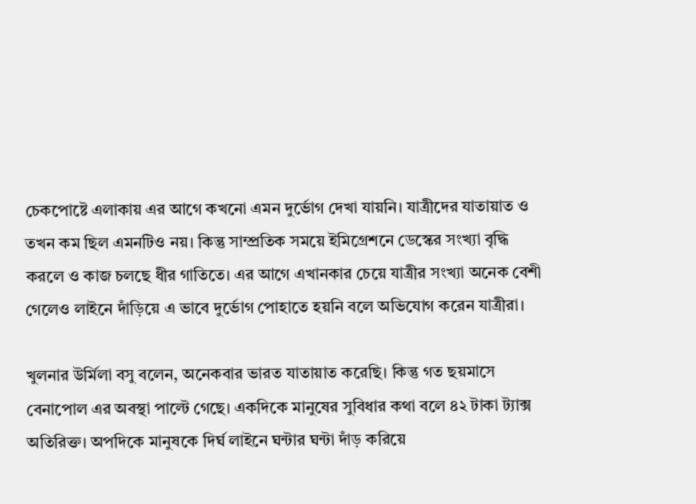চেকপোষ্টে এলাকায় এর আগে কখনো এমন দুর্ভোগ দেখা যায়নি। যাত্রীদের যাতায়াত ও তখন কম ছিল এমনটিও নয়। কিন্তু সাম্প্রতিক সময়ে ইমিগ্রেশনে ডেস্কের সংখ্যা বৃদ্ধি করলে ও কাজ চলছে ধীর গাতিতে। এর আগে এখানকার চেয়ে যাত্রীর সংখ্যা অনেক বেশী গেলেও লাইনে দাঁড়িয়ে এ ভাবে দুর্ভোগ পোহাতে হয়নি বলে অভিযোগ করেন যাত্রীরা।

খুলনার উর্মিলা বসু বলেন, অনেকবার ভারত যাতায়াত করেছি। কিন্তু গত ছয়মাসে বেনাপোল এর অবস্থা পাল্টে গেছে। একদিকে মানুষের সুবিধার কথা বলে ৪২ টাকা ট্যাক্স অতিরিক্ত। অপদিকে মানুষকে দির্ঘ লাইনে ঘন্টার ঘন্টা দাঁড় করিয়ে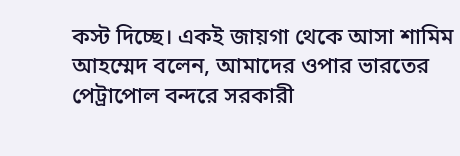কস্ট দিচ্ছে। একই জায়গা থেকে আসা শামিম আহম্মেদ বলেন, আমাদের ওপার ভারতের পেট্রাপোল বন্দরে সরকারী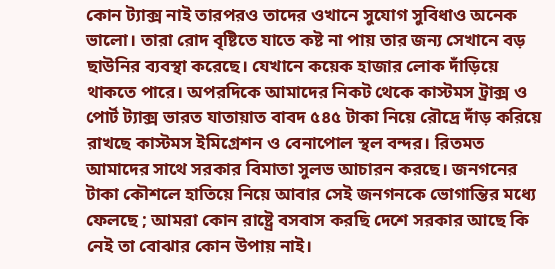কোন ট্যাক্স নাই তারপরও তাদের ওখানে সুযোগ সুবিধাও অনেক ভালো। তারা রোদ বৃষ্টিতে যাতে কষ্ট না পায় তার জন্য সেখানে বড় ছাউনির ব্যবস্থা করেছে। যেখানে কয়েক হাজার লোক দাঁড়িয়ে থাকতে পারে। অপরদিকে আমাদের নিকট থেকে কাস্টমস ট্রাক্স ও পোর্ট ট্যাক্স ভারত যাতায়াত বাবদ ৫৪৫ টাকা নিয়ে রৌদ্রে দাঁড় করিয়ে রাখছে কাস্টমস ইমিগ্রেশন ও বেনাপোল স্থল বন্দর। রিতমত আমাদের সাথে সরকার বিমাতা সুলভ আচারন করছে। জনগনের টাকা কৌশলে হাতিয়ে নিয়ে আবার সেই জনগনকে ভোগান্তির মধ্যে ফেলছে ; আমরা কোন রাষ্ট্রে বসবাস করছি দেশে সরকার আছে কি নেই তা বোঝার কোন উপায় নাই।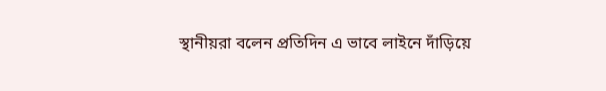স্থানীয়রা বলেন প্রতিদিন এ ভাবে লাইনে দাঁড়িয়ে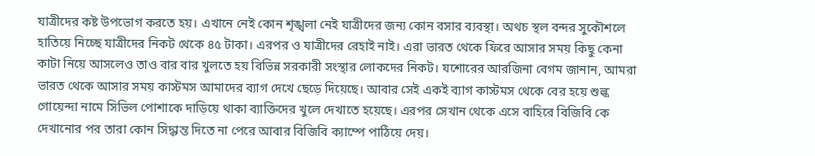যাত্রীদের কষ্ট উপভোগ করতে হয়। এখানে নেই কোন শৃঙ্খলা নেই যাত্রীদের জন্য কোন বসার ব্যবস্থা। অথচ স্থল বন্দর সুকৌশলে হাতিয়ে নিচ্ছে যাত্রীদের নিকট থেকে ৪৫ টাকা। এরপর ও যাত্রীদের রেহাই নাই। এরা ভারত থেকে ফিরে আসার সময় কিছু কেনা কাটা নিয়ে আসলেও তাও বার বার খুলতে হয় বিভিন্ন সরকারী সংস্থার লোকদের নিকট। যশোরের আরজিনা বেগম জানান, আমরা ভারত থেকে আসার সময় কাস্টমস আমাদের ব্যাগ দেখে ছেড়ে দিয়েছে। আবার সেই একই ব্যাগ কাস্টমস থেকে বের হয়ে শুল্ক গোয়েন্দা নামে সিভিল পোশাকে দাড়িয়ে থাকা ব্যাক্তিদের খুলে দেখাতে হয়েছে। এরপর সেখান থেকে এসে বাহিরে বিজিবি কে দেখানোর পর তারা কোন সিদ্ধান্ত দিতে না পেরে আবার বিজিবি ক্যাম্পে পাঠিয়ে দেয়।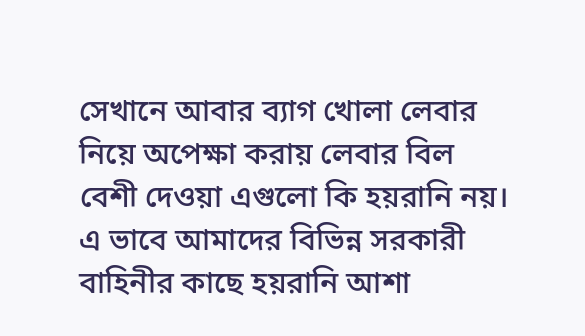সেখানে আবার ব্যাগ খোলা লেবার নিয়ে অপেক্ষা করায় লেবার বিল বেশী দেওয়া এগুলো কি হয়রানি নয়। এ ভাবে আমাদের বিভিন্ন সরকারী বাহিনীর কাছে হয়রানি আশা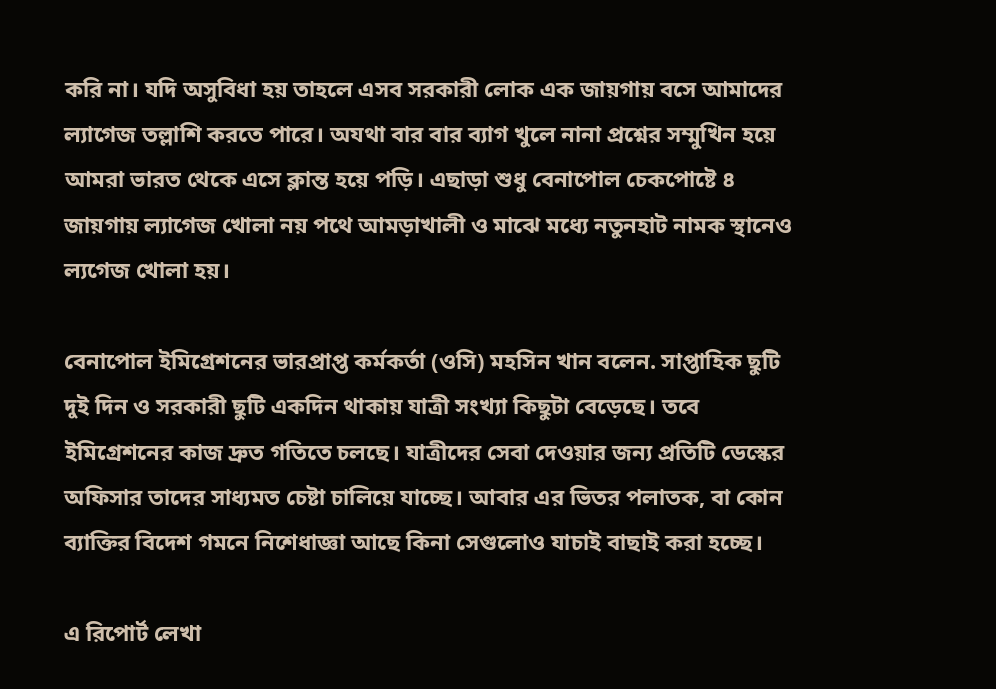করি না। যদি অসুবিধা হয় তাহলে এসব সরকারী লোক এক জায়গায় বসে আমাদের ল্যাগেজ তল্লাশি করতে পারে। অযথা বার বার ব্যাগ খুলে নানা প্রশ্নের সম্মুখিন হয়ে আমরা ভারত থেকে এসে ক্লান্ত হয়ে পড়ি। এছাড়া শুধু বেনাপোল চেকপোষ্টে ৪ জায়গায় ল্যাগেজ খোলা নয় পথে আমড়াখালী ও মাঝে মধ্যে নতুনহাট নামক স্থানেও ল্যগেজ খোলা হয়।

বেনাপোল ইমিগ্রেশনের ভারপ্রাপ্ত কর্মকর্তা (ওসি) মহসিন খান বলেন. সাপ্তাহিক ছুটি দুই দিন ও সরকারী ছুটি একদিন থাকায় যাত্রী সংখ্যা কিছুটা বেড়েছে। তবে ইমিগ্রেশনের কাজ দ্রুত গতিতে চলছে। যাত্রীদের সেবা দেওয়ার জন্য প্রতিটি ডেস্কের অফিসার তাদের সাধ্যমত চেষ্টা চালিয়ে যাচ্ছে। আবার এর ভিতর পলাতক, বা কোন ব্যাক্তির বিদেশ গমনে নিশেধাজ্ঞা আছে কিনা সেগুলোও যাচাই বাছাই করা হচ্ছে।

এ রিপোর্ট লেখা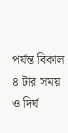পর্যন্ত বিকাল ৪ টার সময় ও দির্ঘ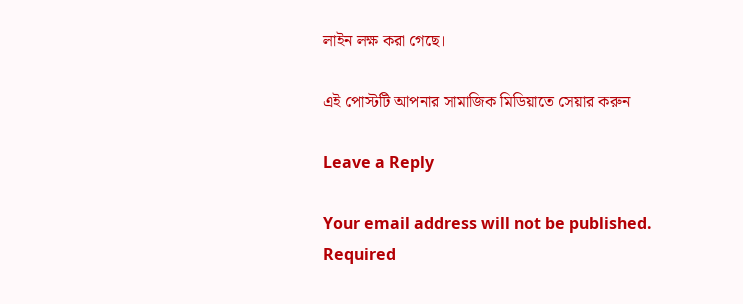লাইন লক্ষ করা গেছে।

এই পোস্টটি আপনার সামাজিক মিডিয়াতে সেয়ার করুন

Leave a Reply

Your email address will not be published. Required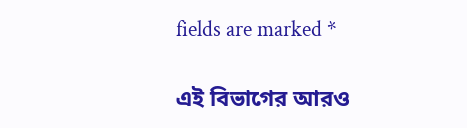fields are marked *

এই বিভাগের আরও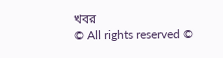খবর
© All rights reserved ©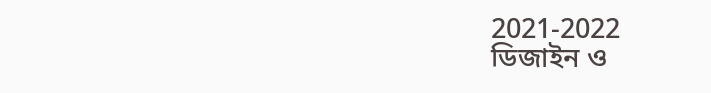2021-2022
ডিজাইন ও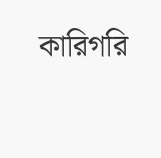কারিগরি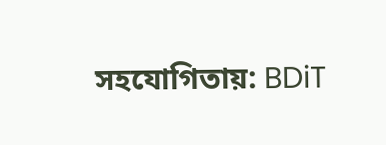সহযোগিতায়: BDiT